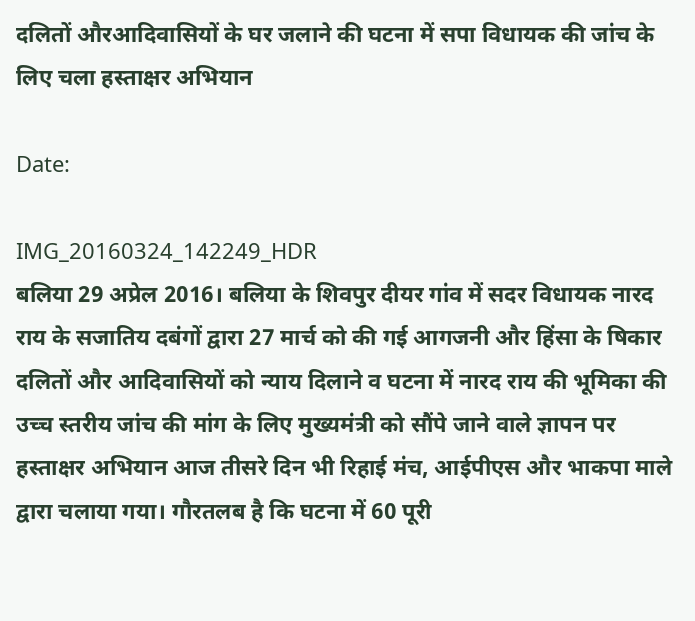दलितों औरआदिवासियों के घर जलाने की घटना में सपा विधायक की जांच के लिए चला हस्ताक्षर अभियान

Date:

IMG_20160324_142249_HDR
बलिया 29 अप्रेल 2016। बलिया के शिवपुर दीयर गांव में सदर विधायक नारद राय के सजातिय दबंगों द्वारा 27 मार्च को की गई आगजनी और हिंसा के षिकार दलितों और आदिवासियों को न्याय दिलाने व घटना में नारद राय की भूमिका की उच्च स्तरीय जांच की मांग के लिए मुख्यमंत्री को सौंपे जाने वाले ज्ञापन पर हस्ताक्षर अभियान आज तीसरे दिन भी रिहाई मंच, आईपीएस और भाकपा माले द्वारा चलाया गया। गौरतलब है कि घटना में 60 पूरी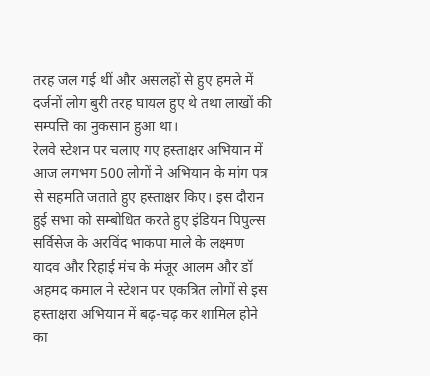तरह जल गई थीं और असलहों से हुए हमले में दर्जनों लोग बुरी तरह घायल हुए थे तथा लाखों की सम्पत्ति का नुकसान हुआ था।
रेलवे स्टेशन पर चलाए गए हस्ताक्षर अभियान में आज लगभग 500 लोगों ने अभियान के मांग पत्र से सहमति जताते हुए हस्ताक्षर किए। इस दौरान हुई सभा को सम्बोधित करते हुए इंडियन पिपुल्स सर्विसेज के अरविंद भाकपा माले के लक्ष्मण यादव और रिहाई मंच के मंजूर आलम और डॉ अहमद कमाल ने स्टेशन पर एकत्रित लोगों से इस हस्ताक्षरा अभियान में बढ़-चढ़ कर शामिल होने का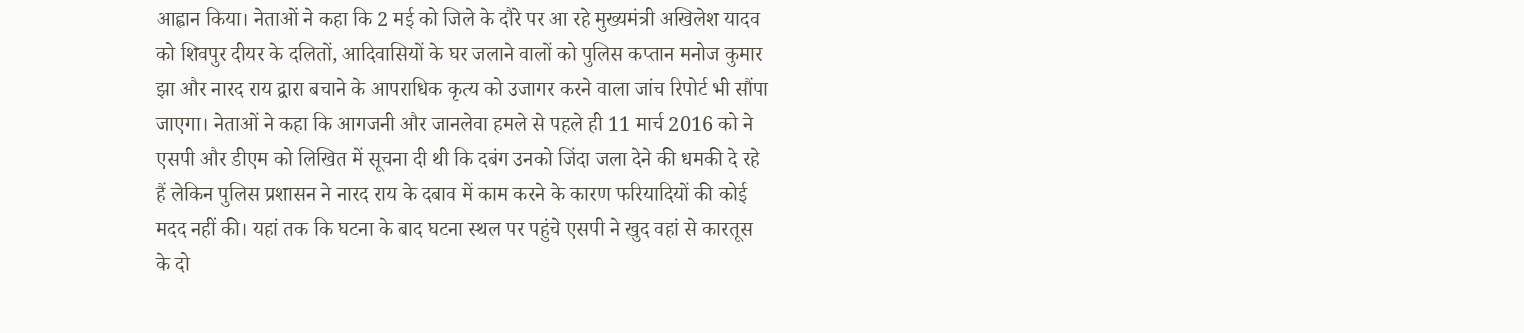आह्वान किया। नेताओं ने कहा कि 2 मई को जिले के दौरे पर आ रहे मुख्यमंत्री अखिलेश यादव को शिवपुर दीयर के दलितों, आदिवासियों के घर जलाने वालों को पुलिस कप्तान मनोज कुमार झा और नारद राय द्वारा बचाने के आपराधिक कृत्य को उजागर करने वाला जांच रिपोर्ट भी सौंपा जाएगा। नेताओं ने कहा कि आगजनी और जानलेवा हमले से पहले ही 11 मार्च 2016 को ने एसपी और डीएम को लिखित में सूचना दी थी कि दबंग उनको जिंदा जला देने की धमकी दे रहे हैं लेकिन पुलिस प्रशासन ने नारद राय के दबाव में काम करने के कारण फरियादियों की कोई मदद नहीं की। यहां तक कि घटना के बाद घटना स्थल पर पहुंचे एसपी ने खुद वहां से कारतूस के दो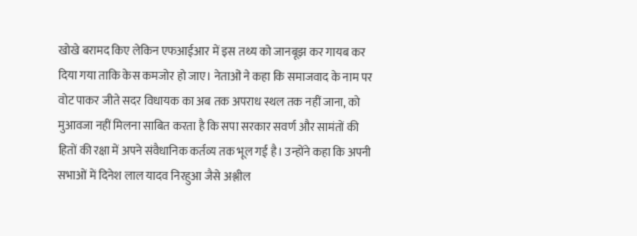खोखे बरामद किए लेकिन एफआईआर में इस तथ्य को जानबूझ कर गायब कर दिया गया ताकि केस कमजोर हो जाए। नेताओं ने कहा कि समाजवाद के नाम पर वोट पाकर जीते सदर विधायक का अब तक अपराध स्थल तक नहीं जाना, को मुआवजा नहीं मिलना साबित करता है कि सपा सरकार सवर्ण और सामंतों की हितों की रक्षा में अपने संवैधानिक कर्तव्य तक भूल गई है। उन्होंने कहा कि अपनी सभाओं में दिनेश लाल यादव निरहुआ जैसे अश्लील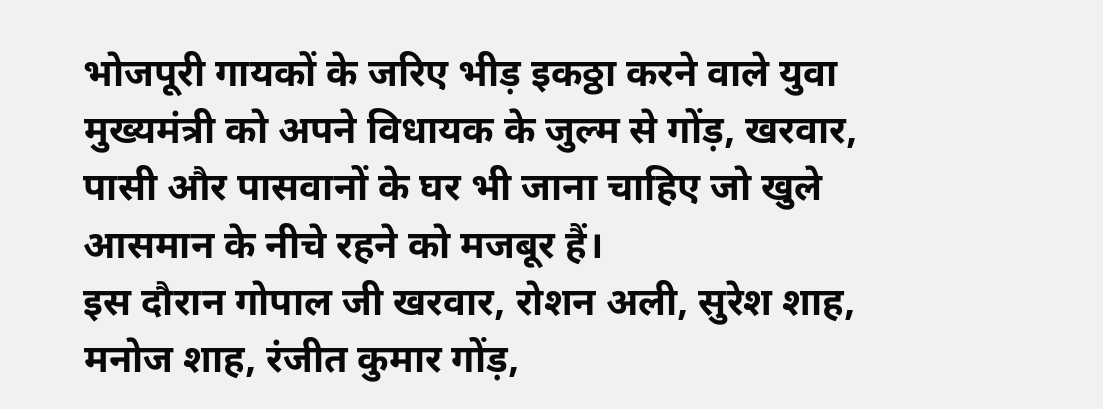भोजपूरी गायकों के जरिए भीड़ इकठ्ठा करने वाले युवा मुख्यमंत्री को अपने विधायक के जुल्म से गोंड़, खरवार, पासी और पासवानों के घर भी जाना चाहिए जो खुले आसमान के नीचे रहने को मजबूर हैं।
इस दौरान गोपाल जी खरवार, रोशन अली, सुरेश शाह, मनोज शाह, रंजीत कुमार गोंड़,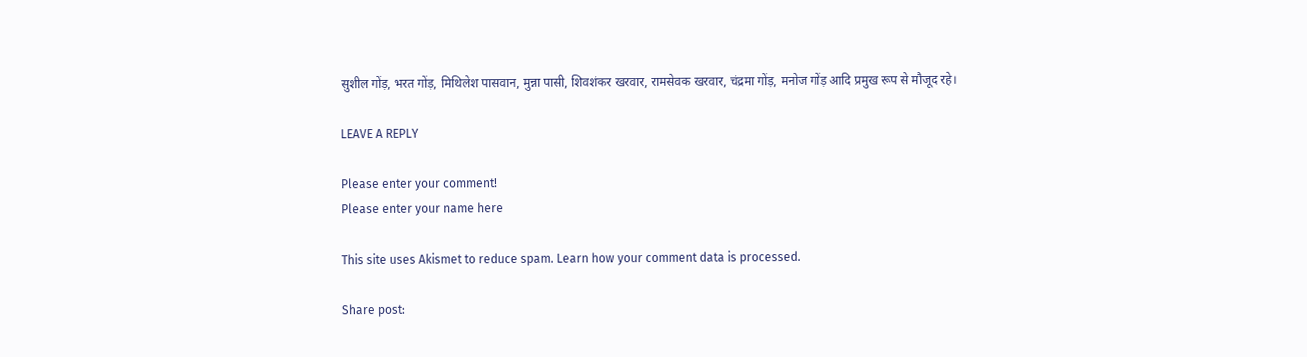सुशील गोंड़, भरत गोंड़, मिथिलेश पासवान, मुन्ना पासी, शिवशंकर खरवार, रामसेवक खरवार, चंद्रमा गोंड़, मनोज गोंड़ आदि प्रमुख रूप से मौजूद रहे।

LEAVE A REPLY

Please enter your comment!
Please enter your name here

This site uses Akismet to reduce spam. Learn how your comment data is processed.

Share post: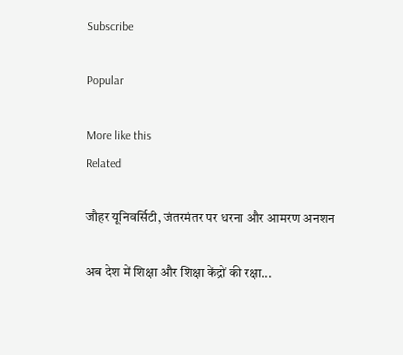Subscribe

Popular

More like this
Related

जौहर यूनिवर्सिटी, जंतरमंतर पर धरना और आमरण अनशन

अब देश में शिक्षा और शिक्षा केंद्रों की रक्षा...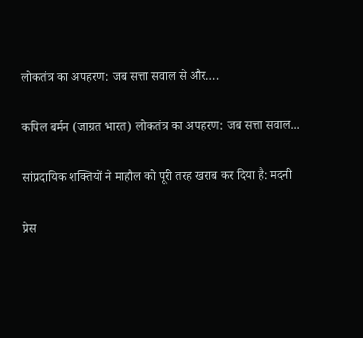लोकतंत्र का अपहरण: जब सत्ता सवाल से और….

कपिल बर्मन (जाग्रत भारत) लोकतंत्र का अपहरण: जब सत्ता सवाल...

सांप्रदायिक शक्तियों ने माहौल को पूरी तरह खराब कर दिया है: मदनी

प्रेस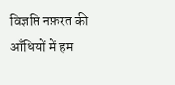विज्ञप्ति नफ़रत की आँधियों में हम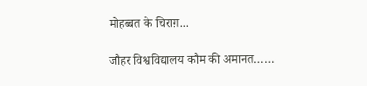मोहब्बत के चिराग़...

जौहर विश्वविद्यालय कौम की अमानत……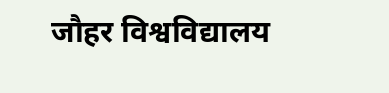जौहर विश्वविद्यालय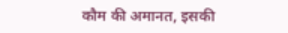कौम की अमानत, इसकी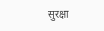सुरक्षा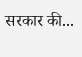सरकार की...